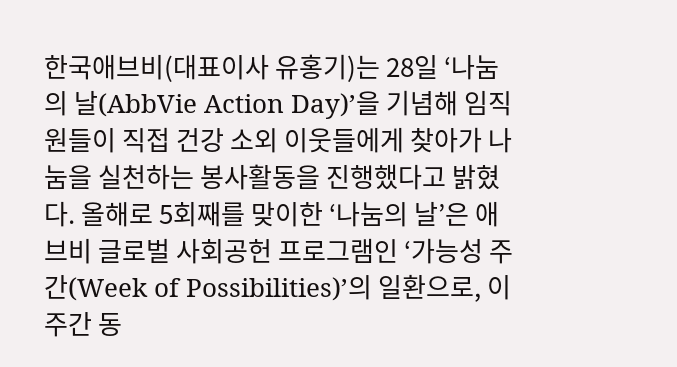한국애브비(대표이사 유홍기)는 28일 ‘나눔의 날(AbbVie Action Day)’을 기념해 임직원들이 직접 건강 소외 이웃들에게 찾아가 나눔을 실천하는 봉사활동을 진행했다고 밝혔다. 올해로 5회째를 맞이한 ‘나눔의 날’은 애브비 글로벌 사회공헌 프로그램인 ‘가능성 주간(Week of Possibilities)’의 일환으로, 이 주간 동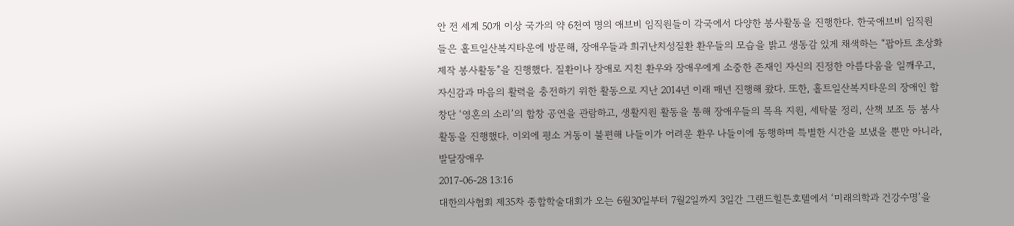안 전 세계 50개 이상 국가의 약 6천여 명의 애브비 임직원들이 각국에서 다양한 봉사활동을 진행한다. 한국애브비 임직원들은 홀트일산복지타운에 방문해, 장애우들과 희귀난치성질환 환우들의 모습을 밝고 생동감 있게 채색하는 “팝아트 초상화 제작 봉사활동”을 진행했다. 질환이나 장애로 지친 환우와 장애우에게 소중한 존재인 자신의 진정한 아름다움을 일깨우고, 자신감과 마음의 활력을 충전하기 위한 활동으로 지난 2014년 이래 매년 진행해 왔다. 또한, 홀트일산복지타운의 장애인 합창단 ‘영혼의 소리’의 합창 공연을 관람하고, 생활지원 활동을 통해 장애우들의 목욕 지원, 세탁물 정리, 산책 보조 등 봉사활동을 진행했다. 이외에 평소 거동이 불편해 나들이가 어려운 환우 나들이에 동행하며 특별한 시간을 보냈을 뿐만 아니라, 발달장애우
2017-06-28 13:16
대한의사협회 제35차 종합학술대회가 오는 6월30일부터 7월2일까지 3일간 그랜드힐튼호텔에서 ‘미래의학과 건강수명’을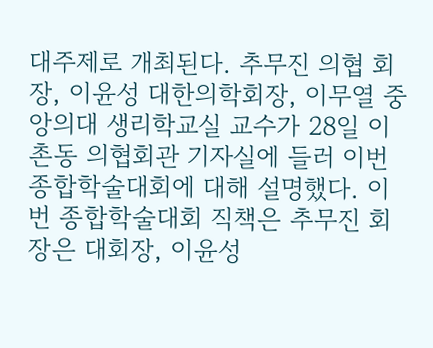대주제로 개최된다. 추무진 의협 회장, 이윤성 대한의학회장, 이무열 중앙의대 생리학교실 교수가 28일 이촌동 의협회관 기자실에 들러 이번 종합학술대회에 대해 설명했다. 이번 종합학술대회 직책은 추무진 회장은 대회장, 이윤성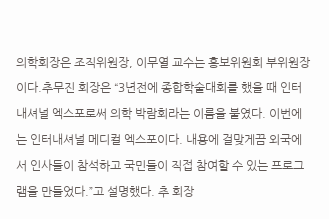의학회장은 조직위원장, 이무열 교수는 홍보위원회 부위원장이다.추무진 회장은 “3년전에 종합학술대회를 했을 때 인터내셔널 엑스포로써 의학 박람회라는 이름을 붙였다. 이번에는 인터내셔널 메디컬 엑스포이다. 내용에 걸맞게끔 외국에서 인사들이 참석하고 국민들이 직접 참여할 수 있는 프로그램을 만들었다.”고 설명했다. 추 회장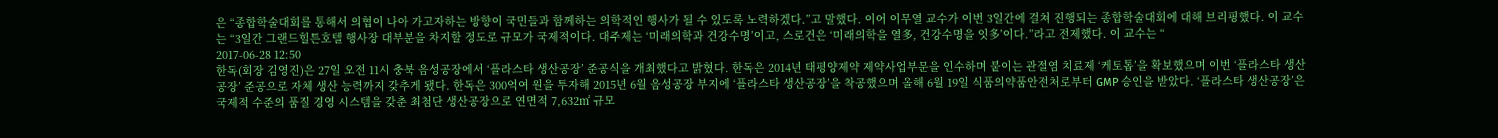은 “종합학술대회를 통해서 의협이 나아 가고자하는 방향이 국민들과 함께하는 의학적인 행사가 될 수 있도록 노력하겠다.”고 말했다. 이어 이무열 교수가 이번 3일간에 걸쳐 진행되는 종합학술대회에 대해 브리핑했다. 이 교수는 “3일간 그랜드힐튼호텔 행사장 대부분을 차지할 정도로 규모가 국제적이다. 대주제는 ‘미래의학과 건강수명’이고, 스로건은 ‘미래의학을 열多, 건강수명을 잇多’이다.”라고 전제했다. 이 교수는 “
2017-06-28 12:50
한독(회장 김영진)은 27일 오전 11시 충북 음성공장에서 ‘플라스타 생산공장’ 준공식을 개최했다고 밝혔다. 한독은 2014년 태평양제약 제약사업부문을 인수하며 붙이는 관절염 치료제 ‘케토톱’을 확보했으며 이번 ‘플라스타 생산공장’ 준공으로 자체 생산 능력까지 갖추게 됐다. 한독은 300억여 원을 투자해 2015년 6월 음성공장 부지에 ‘플라스타 생산공장’을 착공했으며 올해 6월 19일 식품의약품안전처로부터 GMP 승인을 받았다. ‘플라스타 생산공장’은 국제적 수준의 품질 경영 시스템을 갖춘 최첨단 생산공장으로 연면적 7,632㎡ 규모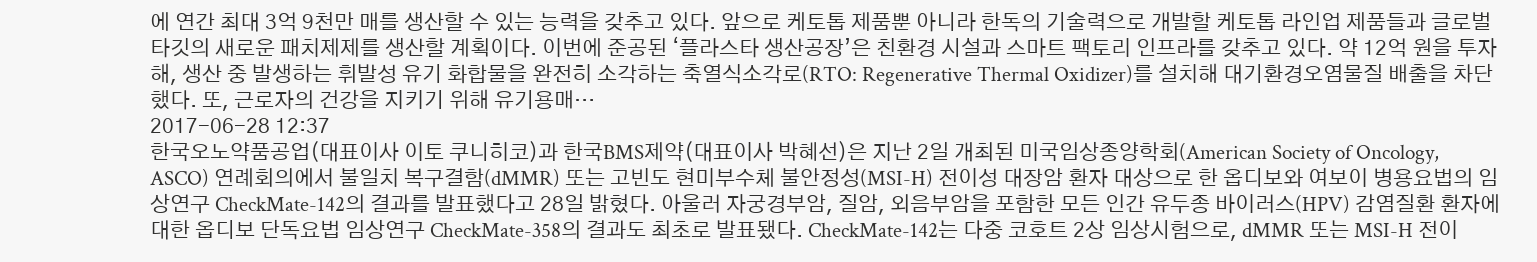에 연간 최대 3억 9천만 매를 생산할 수 있는 능력을 갖추고 있다. 앞으로 케토톱 제품뿐 아니라 한독의 기술력으로 개발할 케토톱 라인업 제품들과 글로벌 타깃의 새로운 패치제제를 생산할 계획이다. 이번에 준공된 ‘플라스타 생산공장’은 친환경 시설과 스마트 팩토리 인프라를 갖추고 있다. 약 12억 원을 투자해, 생산 중 발생하는 휘발성 유기 화합물을 완전히 소각하는 축열식소각로(RTO: Regenerative Thermal Oxidizer)를 설치해 대기환경오염물질 배출을 차단했다. 또, 근로자의 건강을 지키기 위해 유기용매…
2017-06-28 12:37
한국오노약품공업(대표이사 이토 쿠니히코)과 한국BMS제약(대표이사 박혜선)은 지난 2일 개최된 미국임상종양학회(American Society of Oncology, ASCO) 연례회의에서 불일치 복구결함(dMMR) 또는 고빈도 현미부수체 불안정성(MSI-H) 전이성 대장암 환자 대상으로 한 옵디보와 여보이 병용요법의 임상연구 CheckMate-142의 결과를 발표했다고 28일 밝혔다. 아울러 자궁경부암, 질암, 외음부암을 포함한 모든 인간 유두종 바이러스(HPV) 감염질환 환자에 대한 옵디보 단독요법 임상연구 CheckMate-358의 결과도 최초로 발표됐다. CheckMate-142는 다중 코호트 2상 임상시험으로, dMMR 또는 MSI-H 전이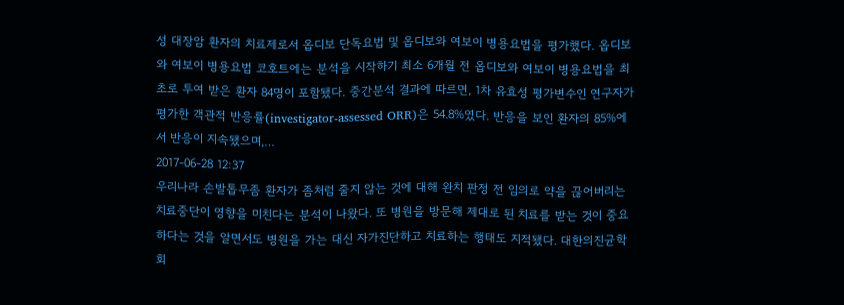성 대장암 환자의 치료제로서 옵디보 단독요법 및 옵디보와 여보이 병용요법을 평가했다. 옵디보와 여보이 병용요법 코호트에는 분석을 시작하기 최소 6개월 전 옵디보와 여보이 병용요법을 최초로 투여 받은 환자 84명이 포함됐다. 중간분석 결과에 따르면, 1차 유효성 평가변수인 연구자가 평가한 객관적 반응률(investigator-assessed ORR)은 54.8%였다. 반응을 보인 환자의 85%에서 반응이 지속됐으며,…
2017-06-28 12:37
우리나라 손발톱무좀 환자가 좀처럼 줄지 않는 것에 대해 완치 판정 전 임의로 약을 끊어버리는 치료중단이 영향을 미친다는 분석이 나왔다. 또 병원을 방문해 제대로 된 치료를 받는 것이 중요하다는 것을 알면서도 병원을 가는 대신 자가진단하고 치료하는 행태도 지적됐다. 대한의진균학회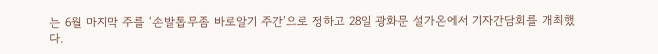는 6월 마지막 주를 ‘손발톱무좀 바로알기 주간’으로 정하고 28일 광화문 설가온에서 기자간담회를 개최했다.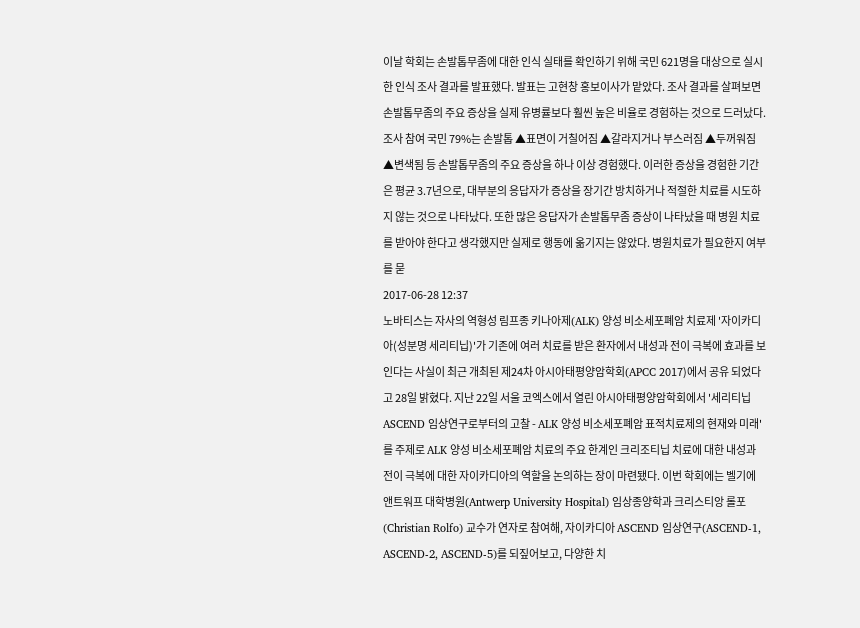이날 학회는 손발톱무좀에 대한 인식 실태를 확인하기 위해 국민 621명을 대상으로 실시한 인식 조사 결과를 발표했다. 발표는 고현창 홍보이사가 맡았다. 조사 결과를 살펴보면 손발톱무좀의 주요 증상을 실제 유병률보다 훨씬 높은 비율로 경험하는 것으로 드러났다. 조사 참여 국민 79%는 손발톱 ▲표면이 거칠어짐 ▲갈라지거나 부스러짐 ▲두꺼워짐 ▲변색됨 등 손발톱무좀의 주요 증상을 하나 이상 경험했다. 이러한 증상을 경험한 기간은 평균 3.7년으로, 대부분의 응답자가 증상을 장기간 방치하거나 적절한 치료를 시도하지 않는 것으로 나타났다. 또한 많은 응답자가 손발톱무좀 증상이 나타났을 때 병원 치료를 받아야 한다고 생각했지만 실제로 행동에 옮기지는 않았다. 병원치료가 필요한지 여부를 묻
2017-06-28 12:37
노바티스는 자사의 역형성 림프종 키나아제(ALK) 양성 비소세포폐암 치료제 '자이카디아(성분명 세리티닙)'가 기존에 여러 치료를 받은 환자에서 내성과 전이 극복에 효과를 보인다는 사실이 최근 개최된 제24차 아시아태평양암학회(APCC 2017)에서 공유 되었다고 28일 밝혔다. 지난 22일 서울 코엑스에서 열린 아시아태평양암학회에서 '세리티닙 ASCEND 임상연구로부터의 고찰 - ALK 양성 비소세포폐암 표적치료제의 현재와 미래'를 주제로 ALK 양성 비소세포폐암 치료의 주요 한계인 크리조티닙 치료에 대한 내성과 전이 극복에 대한 자이카디아의 역할을 논의하는 장이 마련됐다. 이번 학회에는 벨기에 앤트워프 대학병원(Antwerp University Hospital) 임상종양학과 크리스티앙 롤포(Christian Rolfo) 교수가 연자로 참여해, 자이카디아 ASCEND 임상연구(ASCEND-1, ASCEND-2, ASCEND-5)를 되짚어보고, 다양한 치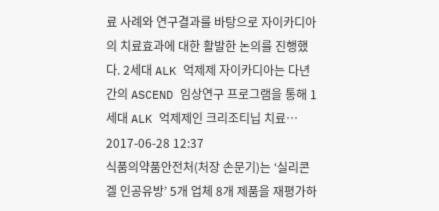료 사례와 연구결과를 바탕으로 자이카디아의 치료효과에 대한 활발한 논의를 진행했다. 2세대 ALK 억제제 자이카디아는 다년간의 ASCEND 임상연구 프로그램을 통해 1세대 ALK 억제제인 크리조티닙 치료…
2017-06-28 12:37
식품의약품안전처(처장 손문기)는 ‘실리콘겔 인공유방’ 5개 업체 8개 제품을 재평가하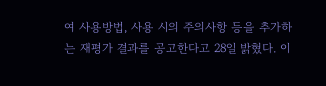여 사용방법, 사용 시의 주의사항 등을 추가하는 재평가 결과를 공고한다고 28일 밝혔다. 이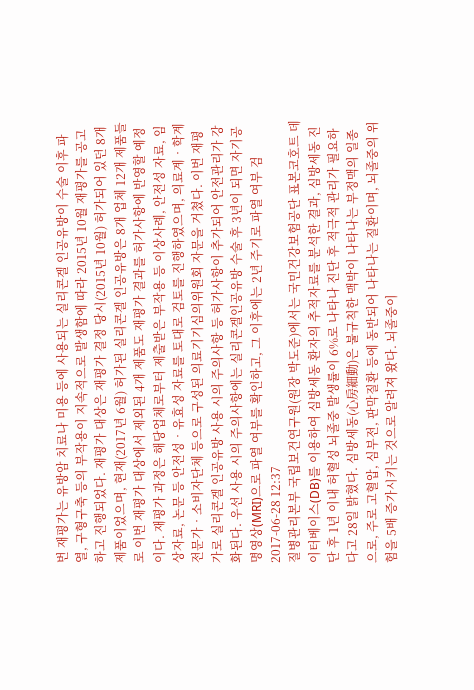번 재평가는 유방암 치료나 미용 등에 사용되는 실리콘겔 인공유방이 수술 이후 파열, 구형구축 등의 부작용이 지속적으로 발생함에 따라 2015년 10월 재평가를 공고하고 진행되었다. 재평가 대상은 재평가 결정 당시(2015년 10월) 허가되어 있던 8개 제품이었으며, 현재(2017년 6월) 허가된 실리콘겔 인공유방은 8개 업체 12개 제품들로 이번 재평가 대상에서 제외된 4개 제품도 재평가 결과를 허가사항에 반영할 예정이다. 재평가 과정은 해당업체로부터 제출받은 부작용 등 이상사례, 안전성 자료, 임상자료, 논문 등 안전성‧유효성 자료를 토대로 검토를 진행하였으며, 의료계‧학계 전문가‧소비자단체 등으로 구성된 의료기기심의위원회 자문을 거쳤다. 이번 재평가로 실리콘겔 인공유방 사용 시의 주의사항 등 허가사항이 추가되어 안전관리가 강화된다. 우선 사용 시의 주의사항에는 실리콘겔인공유방 수술 후 3년이 되면 자기공명영상(MRI)으로 파열 여부를 확인하고, 그 이후에는 2년 주기로 파열 여부 검
2017-06-28 12:37
질병관리본부 국립보건연구원(원장 박도준)에서는 국민건강보험공단 표본코호트 데이터베이스(DB)를 이용하여 심방세동 환자의 추적자료를 분석한 결과, 심방세동 진단 후 1년 이내 허혈성 뇌졸중 발생률이 6%로 나타나 진단 후 적극적 관리가 필요하다고 28일 밝혔다. 심방세동(心房細動)은 불규칙한 맥박이 나타나는 부정맥의 일종으로, 주로 고혈압, 심부전, 판막질환 등에 동반되어 나타나는 질환이며, 뇌졸중의 위험을 5배 증가시키는 것으로 알려져 왔다. 뇌졸중이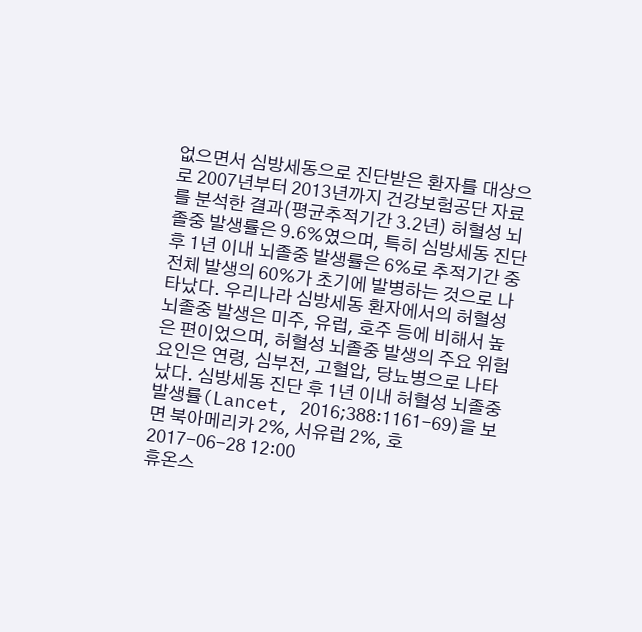없으면서 심방세동으로 진단받은 환자를 대상으로 2007년부터 2013년까지 건강보험공단 자료를 분석한 결과(평균추적기간 3.2년) 허혈성 뇌졸중 발생률은 9.6%였으며, 특히 심방세동 진단 후 1년 이내 뇌졸중 발생률은 6%로 추적기간 중 전체 발생의 60%가 초기에 발병하는 것으로 나타났다. 우리나라 심방세동 환자에서의 허혈성 뇌졸중 발생은 미주, 유럽, 호주 등에 비해서 높은 편이었으며, 허혈성 뇌졸중 발생의 주요 위험요인은 연령, 심부전, 고혈압, 당뇨병으로 나타났다. 심방세동 진단 후 1년 이내 허혈성 뇌졸중 발생률(Lancet, 2016;388:1161-69)을 보면 북아메리카 2%, 서유럽 2%, 호
2017-06-28 12:00
휴온스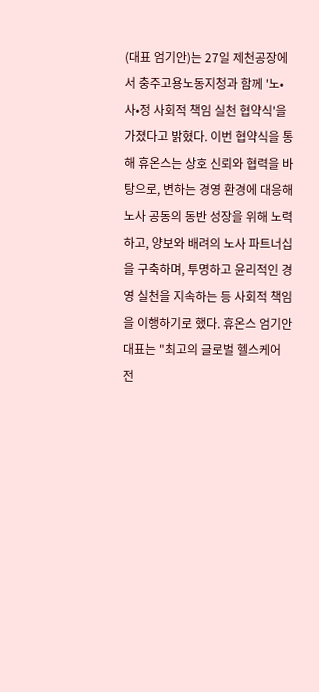(대표 엄기안)는 27일 제천공장에서 충주고용노동지청과 함께 '노•사•정 사회적 책임 실천 협약식'을 가졌다고 밝혔다. 이번 협약식을 통해 휴온스는 상호 신뢰와 협력을 바탕으로, 변하는 경영 환경에 대응해 노사 공동의 동반 성장을 위해 노력하고, 양보와 배려의 노사 파트너십을 구축하며, 투명하고 윤리적인 경영 실천을 지속하는 등 사회적 책임을 이행하기로 했다. 휴온스 엄기안 대표는 "최고의 글로벌 헬스케어 전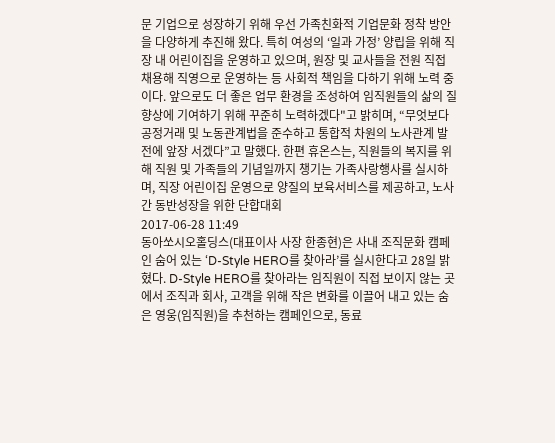문 기업으로 성장하기 위해 우선 가족친화적 기업문화 정착 방안을 다양하게 추진해 왔다. 특히 여성의 ‘일과 가정’ 양립을 위해 직장 내 어린이집을 운영하고 있으며, 원장 및 교사들을 전원 직접 채용해 직영으로 운영하는 등 사회적 책임을 다하기 위해 노력 중이다. 앞으로도 더 좋은 업무 환경을 조성하여 임직원들의 삶의 질 향상에 기여하기 위해 꾸준히 노력하겠다"고 밝히며, “무엇보다 공정거래 및 노동관계법을 준수하고 통합적 차원의 노사관계 발전에 앞장 서겠다”고 말했다. 한편 휴온스는, 직원들의 복지를 위해 직원 및 가족들의 기념일까지 챙기는 가족사랑행사를 실시하며, 직장 어린이집 운영으로 양질의 보육서비스를 제공하고, 노사간 동반성장을 위한 단합대회
2017-06-28 11:49
동아쏘시오홀딩스(대표이사 사장 한종현)은 사내 조직문화 캠페인 숨어 있는 ‘D-Style HERO를 찾아라’를 실시한다고 28일 밝혔다. D-Style HERO를 찾아라는 임직원이 직접 보이지 않는 곳에서 조직과 회사, 고객을 위해 작은 변화를 이끌어 내고 있는 숨은 영웅(임직원)을 추천하는 캠페인으로, 동료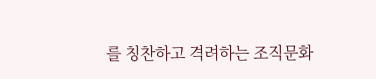를 칭찬하고 격려하는 조직문화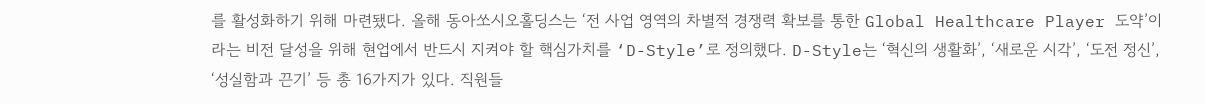를 활성화하기 위해 마련됐다. 올해 동아쏘시오홀딩스는 ‘전 사업 영역의 차별적 경쟁력 확보를 통한 Global Healthcare Player 도약’이라는 비전 달성을 위해 현업에서 반드시 지켜야 할 핵심가치를 ‘D-Style’로 정의했다. D-Style는 ‘혁신의 생활화’, ‘새로운 시각’, ‘도전 정신’, ‘성실함과 끈기’ 등 총 16가지가 있다. 직원들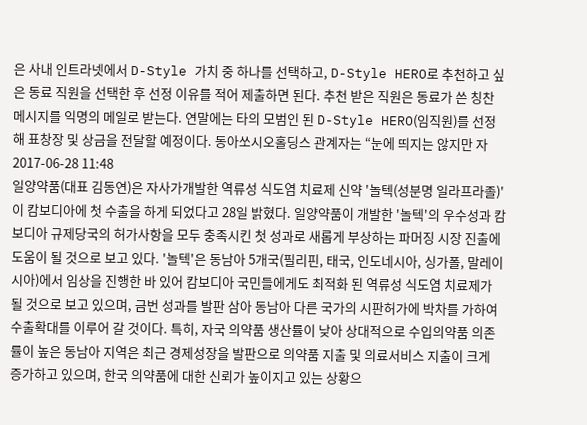은 사내 인트라넷에서 D-Style 가치 중 하나를 선택하고, D-Style HERO로 추천하고 싶은 동료 직원을 선택한 후 선정 이유를 적어 제출하면 된다. 추천 받은 직원은 동료가 쓴 칭찬 메시지를 익명의 메일로 받는다. 연말에는 타의 모범인 된 D-Style HERO(임직원)를 선정해 표창장 및 상금을 전달할 예정이다. 동아쏘시오홀딩스 관계자는 “눈에 띄지는 않지만 자
2017-06-28 11:48
일양약품(대표 김동연)은 자사가개발한 역류성 식도염 치료제 신약 '놀텍(성분명 일라프라졸)'이 캄보디아에 첫 수출을 하게 되었다고 28일 밝혔다. 일양약품이 개발한 '놀텍'의 우수성과 캄보디아 규제당국의 허가사항을 모두 충족시킨 첫 성과로 새롭게 부상하는 파머징 시장 진출에 도움이 될 것으로 보고 있다. '놀텍'은 동남아 5개국(필리핀, 태국, 인도네시아, 싱가폴, 말레이시아)에서 임상을 진행한 바 있어 캄보디아 국민들에게도 최적화 된 역류성 식도염 치료제가 될 것으로 보고 있으며, 금번 성과를 발판 삼아 동남아 다른 국가의 시판허가에 박차를 가하여 수출확대를 이루어 갈 것이다. 특히, 자국 의약품 생산률이 낮아 상대적으로 수입의약품 의존률이 높은 동남아 지역은 최근 경제성장을 발판으로 의약품 지출 및 의료서비스 지출이 크게 증가하고 있으며, 한국 의약품에 대한 신뢰가 높이지고 있는 상황으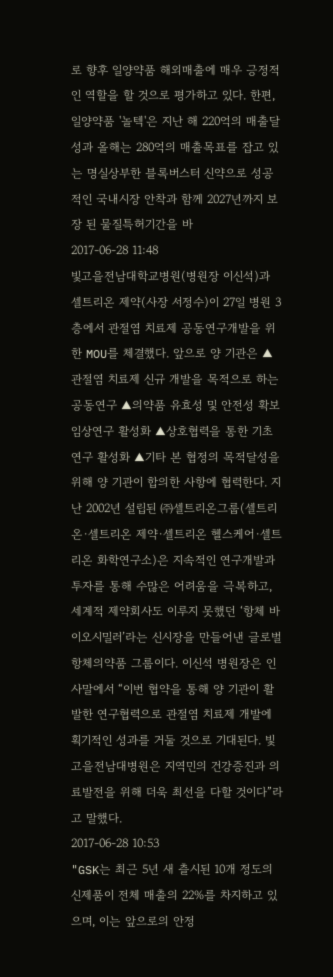로 향후 일양약품 해외매출에 매우 긍정적인 역할을 할 것으로 평가하고 있다. 한편, 일양약품 '놀텍'은 지난 해 220억의 매출달성과 올해는 280억의 매출목표를 잡고 있는 명실상부한 블록버스터 신약으로 성공적인 국내시장 안착과 함께 2027년까지 보장 된 물질특허기간을 바
2017-06-28 11:48
빛고을전남대학교병원(병원장 이신석)과 셀트리온 제약(사장 서정수)이 27일 병원 3층에서 관절염 치료제 공동연구개발을 위한 MOU를 체결했다. 앞으로 양 기관은 ▲관절염 치료제 신규 개발을 목적으로 하는 공동연구 ▲의약품 유효성 및 안전성 확보 임상연구 활성화 ▲상호협력을 통한 기초연구 활성화 ▲기타 본 협정의 목적달성을 위해 양 기관이 합의한 사항에 협력한다. 지난 2002년 설립된 ㈜셀트리온그룹(셀트리온·셀트리온 제약·셀트리온 헬스케어·셀트리온 화학연구소)은 지속적인 연구개발과 투자를 통해 수많은 어려움을 극복하고, 세계적 제약회사도 이루지 못했던 ‘항체 바이오시밀러’라는 신시장을 만들어낸 글로벌 항체의약품 그룹이다. 이신석 병원장은 인사말에서 “이번 협약을 통해 양 기관이 활발한 연구협력으로 관절염 치료제 개발에 획기적인 성과를 거둘 것으로 기대된다. 빛고을전남대병원은 지역민의 건강증진과 의료발전을 위해 더욱 최선을 다할 것이다”라고 말했다.
2017-06-28 10:53
"GSK는 최근 5년 새 츨시된 10개 정도의 신제품이 전체 매출의 22%를 차지하고 있으며, 이는 앞으로의 안정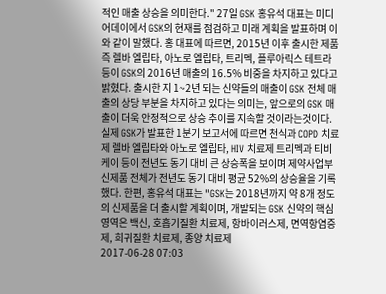적인 매출 상승을 의미한다." 27일 GSK 홍유석 대표는 미디어데이에서 GSK의 현재를 점검하고 미래 계획을 발표하며 이와 같이 말했다. 홍 대표에 따르면, 2015년 이후 출시한 제품 즉 렐바 엘립타, 아노로 엘립타, 트리멕, 플루아릭스 테트라 등이 GSK의 2016년 매출의 16.5% 비중을 차지하고 있다고 밝혔다. 출시한 지 1~2년 되는 신약들의 매출이 GSK 전체 매출의 상당 부분을 차지하고 있다는 의미는, 앞으로의 GSK 매출이 더욱 안정적으로 상승 추이를 지속할 것이라는것이다. 실제 GSK가 발표한 1분기 보고서에 따르면 천식과 COPD 치료제 렐바 엘립타와 아노로 엘립타, HIV 치료제 트리멕과 티비케이 등이 전년도 동기 대비 큰 상승폭을 보이며 제약사업부 신제품 전체가 전년도 동기 대비 평균 52%의 상승율을 기록했다. 한편, 홍유석 대표는 "GSK는 2018년까지 약 8개 정도의 신제품을 더 출시할 계획이며, 개발되는 GSK 신약의 핵심 영역은 백신, 호흡기질환 치료제, 항바이러스제, 면역항염증제, 희귀질환 치료제, 종양 치료제
2017-06-28 07:03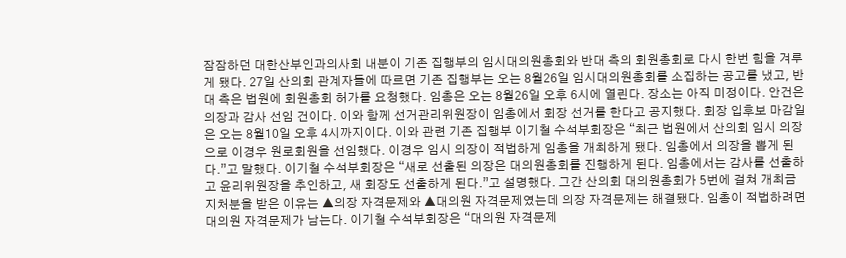잠잠하던 대한산부인과의사회 내분이 기존 집행부의 임시대의원총회와 반대 측의 회원총회로 다시 한번 힘을 겨루게 됐다. 27일 산의회 관계자들에 따르면 기존 집행부는 오는 8월26일 임시대의원총회를 소집하는 공고를 냈고, 반대 측은 법원에 회원총회 허가를 요청했다. 임총은 오는 8월26일 오후 6시에 열린다. 장소는 아직 미정이다. 안건은 의장과 감사 선임 건이다. 이와 함께 선거관리위원장이 임총에서 회장 선거를 한다고 공지했다. 회장 입후보 마감일은 오는 8월10일 오후 4시까지이다. 이와 관련 기존 집행부 이기철 수석부회장은 “최근 법원에서 산의회 임시 의장으로 이경우 원로회원을 선임했다. 이경우 임시 의장이 적법하게 임총을 개최하게 됐다. 임총에서 의장을 뽑게 된다.”고 말했다. 이기철 수석부회장은 “새로 선출된 의장은 대의원총회를 진행하게 된다. 임총에서는 감사를 선출하고 윤리위원장을 추인하고, 새 회장도 선출하게 된다.”고 설명했다. 그간 산의회 대의원총회가 5번에 걸쳐 개최금지처분을 받은 이유는 ▲의장 자격문제와 ▲대의원 자격문제였는데 의장 자격문제는 해결됐다. 임총이 적법하려면 대의원 자격문제가 남는다. 이기철 수석부회장은 “대의원 자격문제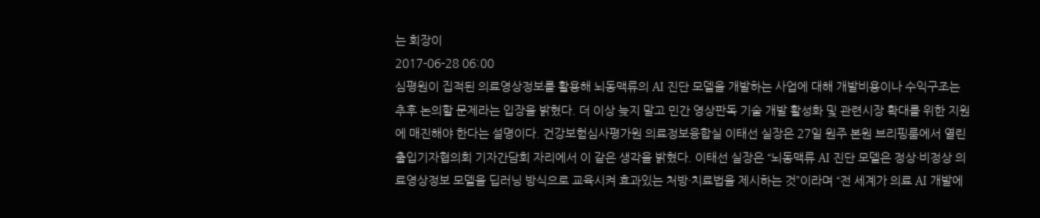는 회장이
2017-06-28 06:00
심평원이 집적된 의료영상정보를 활용해 뇌동맥류의 AI 진단 모델을 개발하는 사업에 대해 개발비용이나 수익구조는 추후 논의할 문제라는 입장을 밝혔다. 더 이상 늦지 말고 민간 영상판독 기술 개발 활성화 및 관련시장 확대를 위한 지원에 매진해야 한다는 설명이다. 건강보험심사평가원 의료정보융합실 이태선 실장은 27일 원주 본원 브리핑룸에서 열린 출입기자협의회 기자간담회 자리에서 이 같은 생각을 밝혔다. 이태선 실장은 “뇌동맥류 AI 진단 모델은 정상·비정상 의료영상정보 모델을 딥러닝 방식으로 교육시켜 효과있는 처방·치료법을 제시하는 것”이라며 “전 세계가 의료 AI 개발에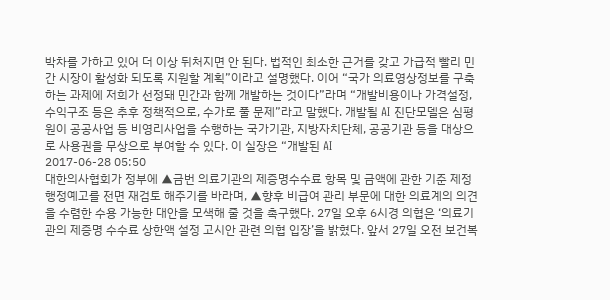박차를 가하고 있어 더 이상 뒤처지면 안 된다. 법적인 최소한 근거를 갖고 가급적 빨리 민간 시장이 활성화 되도록 지원할 계획”이라고 설명했다. 이어 “국가 의료영상정보를 구축 하는 과제에 저희가 선정돼 민간과 함께 개발하는 것이다”라며 “개발비용이나 가격설정, 수익구조 등은 추후 정책적으로, 수가로 풀 문제”라고 말했다. 개발될 AI 진단모델은 심평원이 공공사업 등 비영리사업을 수행하는 국가기관, 지방자치단체, 공공기관 등을 대상으로 사용권을 무상으로 부여할 수 있다. 이 실장은 “개발된 AI
2017-06-28 05:50
대한의사협회가 정부에 ▲금번 의료기관의 제증명수수료 항목 및 금액에 관한 기준 제정 행정예고를 전면 재검토 해주기를 바라며, ▲향후 비급여 관리 부문에 대한 의료계의 의견을 수렴한 수용 가능한 대안을 모색해 줄 것을 촉구했다. 27일 오후 6시경 의협은 ‘의료기관의 제증명 수수료 상한액 설정 고시안 관련 의협 입장’을 밝혔다. 앞서 27일 오전 보건복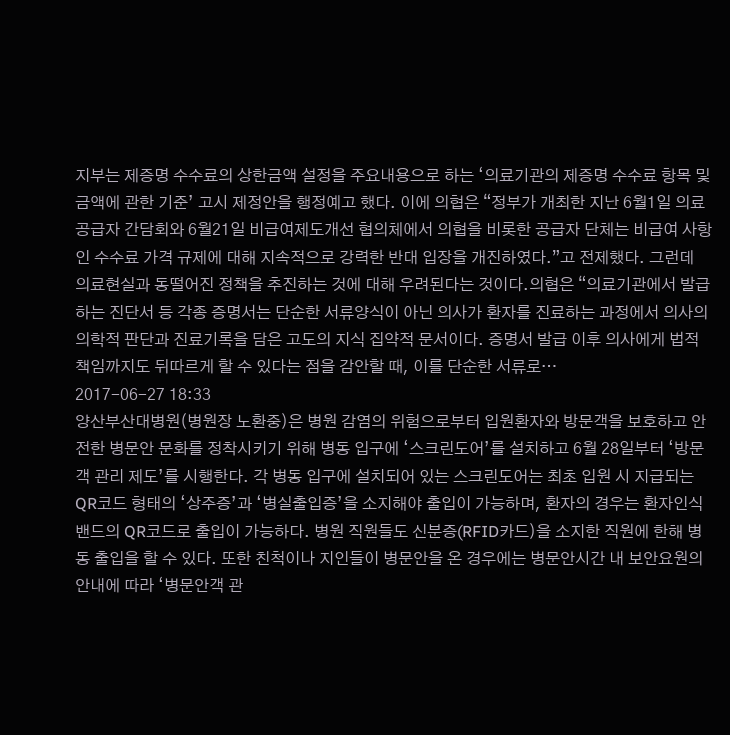지부는 제증명 수수료의 상한금액 설정을 주요내용으로 하는 ‘의료기관의 제증명 수수료 항목 및 금액에 관한 기준’ 고시 제정안을 행정예고 했다. 이에 의협은 “정부가 개최한 지난 6월1일 의료공급자 간담회와 6월21일 비급여제도개선 협의체에서 의협을 비롯한 공급자 단체는 비급여 사항인 수수료 가격 규제에 대해 지속적으로 강력한 반대 입장을 개진하였다.”고 전제했다. 그런데 의료현실과 동떨어진 정책을 추진하는 것에 대해 우려된다는 것이다.의협은 “의료기관에서 발급하는 진단서 등 각종 증명서는 단순한 서류양식이 아닌 의사가 환자를 진료하는 과정에서 의사의 의학적 판단과 진료기록을 담은 고도의 지식 집약적 문서이다. 증명서 발급 이후 의사에게 법적 책임까지도 뒤따르게 할 수 있다는 점을 감안할 때, 이를 단순한 서류로…
2017-06-27 18:33
양산부산대병원(병원장 노환중)은 병원 감염의 위험으로부터 입원환자와 방문객을 보호하고 안전한 병문안 문화를 정착시키기 위해 병동 입구에 ‘스크린도어’를 설치하고 6월 28일부터 ‘방문객 관리 제도’를 시행한다. 각 병동 입구에 설치되어 있는 스크린도어는 최초 입원 시 지급되는 QR코드 형태의 ‘상주증’과 ‘병실출입증’을 소지해야 출입이 가능하며, 환자의 경우는 환자인식밴드의 QR코드로 출입이 가능하다. 병원 직원들도 신분증(RFID카드)을 소지한 직원에 한해 병동 출입을 할 수 있다. 또한 친척이나 지인들이 병문안을 온 경우에는 병문안시간 내 보안요원의 안내에 따라 ‘병문안객 관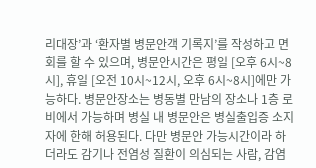리대장’과 ‘환자별 병문안객 기록지’를 작성하고 면회를 할 수 있으며, 병문안시간은 평일 [오후 6시~8시], 휴일 [오전 10시~12시, 오후 6시~8시]에만 가능하다. 병문안장소는 병동별 만남의 장소나 1층 로비에서 가능하며 병실 내 병문안은 병실출입증 소지자에 한해 허용된다. 다만 병문안 가능시간이라 하더라도 감기나 전염성 질환이 의심되는 사람, 감염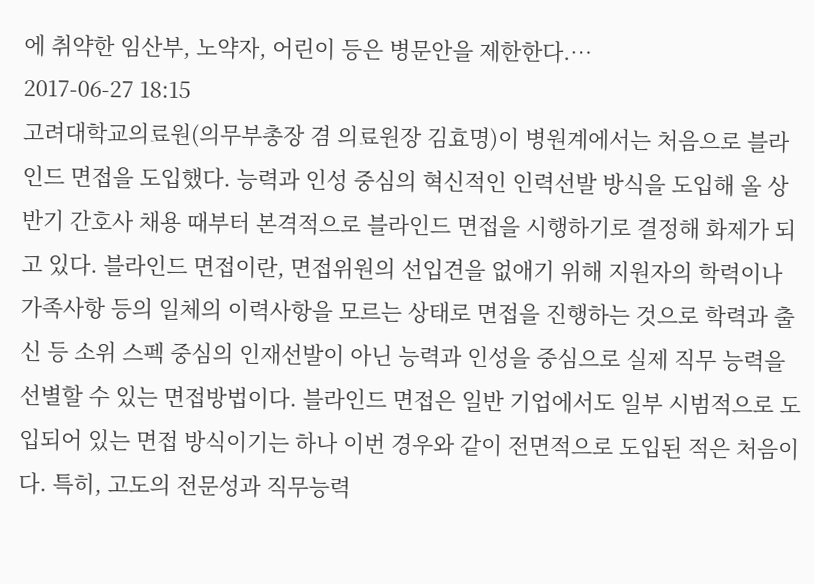에 취약한 임산부, 노약자, 어린이 등은 병문안을 제한한다.…
2017-06-27 18:15
고려대학교의료원(의무부총장 겸 의료원장 김효명)이 병원계에서는 처음으로 블라인드 면접을 도입했다. 능력과 인성 중심의 혁신적인 인력선발 방식을 도입해 올 상반기 간호사 채용 때부터 본격적으로 블라인드 면접을 시행하기로 결정해 화제가 되고 있다. 블라인드 면접이란, 면접위원의 선입견을 없애기 위해 지원자의 학력이나 가족사항 등의 일체의 이력사항을 모르는 상태로 면접을 진행하는 것으로 학력과 출신 등 소위 스펙 중심의 인재선발이 아닌 능력과 인성을 중심으로 실제 직무 능력을 선별할 수 있는 면접방법이다. 블라인드 면접은 일반 기업에서도 일부 시범적으로 도입되어 있는 면접 방식이기는 하나 이번 경우와 같이 전면적으로 도입된 적은 처음이다. 특히, 고도의 전문성과 직무능력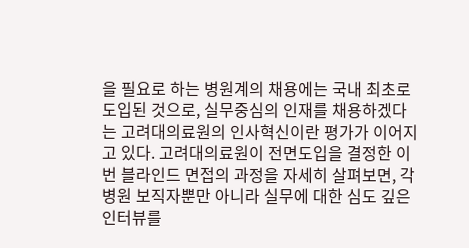을 필요로 하는 병원계의 채용에는 국내 최초로 도입된 것으로, 실무중심의 인재를 채용하겠다는 고려대의료원의 인사혁신이란 평가가 이어지고 있다. 고려대의료원이 전면도입을 결정한 이번 블라인드 면접의 과정을 자세히 살펴보면, 각 병원 보직자뿐만 아니라 실무에 대한 심도 깊은 인터뷰를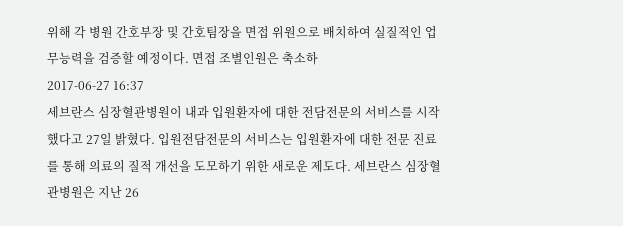위해 각 병원 간호부장 및 간호팀장을 면접 위원으로 배치하여 실질적인 업무능력을 검증할 예정이다. 면접 조별인원은 축소하
2017-06-27 16:37
세브란스 심장혈관병원이 내과 입원환자에 대한 전담전문의 서비스를 시작했다고 27일 밝혔다. 입원전담전문의 서비스는 입원환자에 대한 전문 진료를 통해 의료의 질적 개선을 도모하기 위한 새로운 제도다. 세브란스 심장혈관병원은 지난 26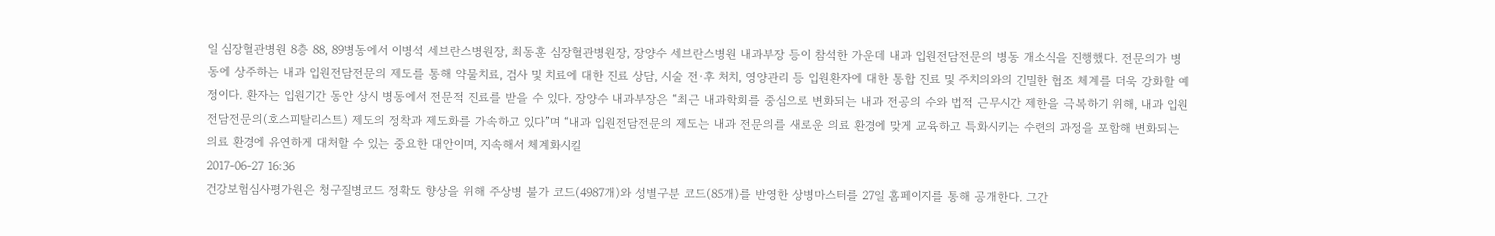일 심장혈관병원 8층 88, 89병동에서 이병석 세브란스병원장, 최동훈 심장혈관병원장, 장양수 세브란스병원 내과부장 등이 참석한 가운데 내과 입원전담전문의 병동 개소식을 진행했다. 전문의가 병동에 상주하는 내과 입원전담전문의 제도를 통해 약물치료, 검사 및 치료에 대한 진료 상담, 시술 전·후 처치, 영양관리 등 입원환자에 대한 통합 진료 및 주치의와의 긴밀한 협조 체계를 더욱 강화할 예정이다. 환자는 입원기간 동안 상시 병동에서 전문적 진료를 받을 수 있다. 장양수 내과부장은 “최근 내과학회를 중심으로 변화되는 내과 전공의 수와 법적 근무시간 제한을 극복하기 위해, 내과 입원전담전문의(호스피탈리스트) 제도의 정착과 제도화를 가속하고 있다”며 “내과 입원전담전문의 제도는 내과 전문의를 새로운 의료 환경에 맞게 교육하고 특화시키는 수련의 과정을 포함해 변화되는 의료 환경에 유연하게 대처할 수 있는 중요한 대안이며, 지속해서 체계화시킬
2017-06-27 16:36
건강보험심사평가원은 청구질병코드 정확도 향상을 위해 주상병 불가 코드(4987개)와 성별구분 코드(85개)를 반영한 상병마스터를 27일 홈페이지를 통해 공개한다. 그간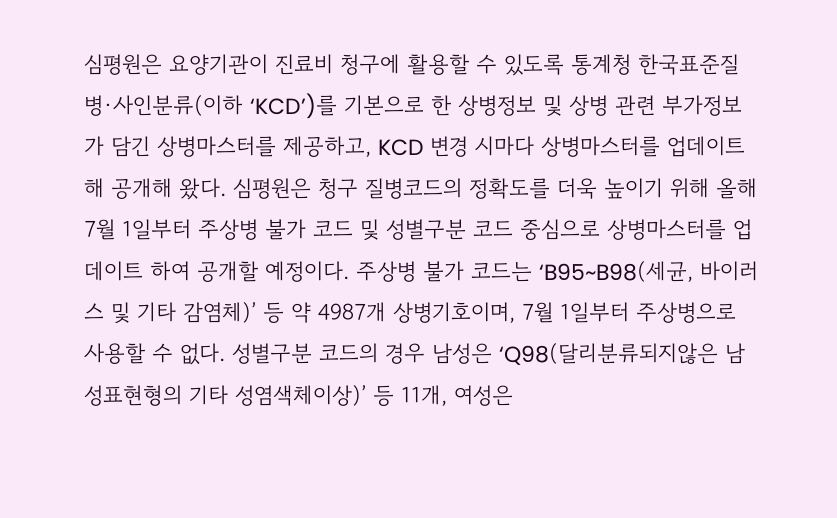심평원은 요양기관이 진료비 청구에 활용할 수 있도록 통계청 한국표준질병·사인분류(이하 ‘KCD’)를 기본으로 한 상병정보 및 상병 관련 부가정보가 담긴 상병마스터를 제공하고, KCD 변경 시마다 상병마스터를 업데이트해 공개해 왔다. 심평원은 청구 질병코드의 정확도를 더욱 높이기 위해 올해 7월 1일부터 주상병 불가 코드 및 성별구분 코드 중심으로 상병마스터를 업데이트 하여 공개할 예정이다. 주상병 불가 코드는 ‘B95~B98(세균, 바이러스 및 기타 감염체)’ 등 약 4987개 상병기호이며, 7월 1일부터 주상병으로 사용할 수 없다. 성별구분 코드의 경우 남성은 ‘Q98(달리분류되지않은 남성표현형의 기타 성염색체이상)’ 등 11개, 여성은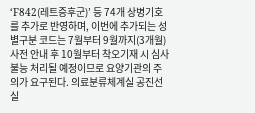‘F842(레트증후군)’ 등 74개 상병기호를 추가로 반영하며, 이번에 추가되는 성별구분 코드는 7월부터 9월까지(3개월) 사전 안내 후 10월부터 착오기재 시 심사불능 처리될 예정이므로 요양기관의 주의가 요구된다. 의료분류체계실 공진선 실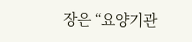장은 “요양기관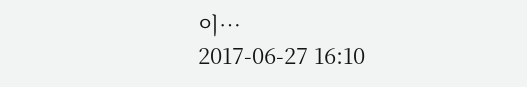이…
2017-06-27 16:10